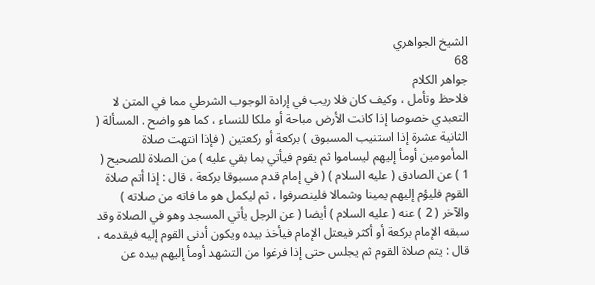الشيخ الجواهري
68
جواهر الكلام
فلاحظ وتأمل ، وكيف كان فلا ريب في إرادة الوجوب الشرطي مما في المتن لا التعبدي خصوصا إذا كانت الأرض مباحة أو ملكا للنساء ، كما هو واضح . المسألة ( الثانية عشرة إذا استنيب المسبوق ) بركعة أو ركعتين ( فإذا انتهت صلاة المأمومين أومأ إليهم ليساموا ثم يقوم فيأتي بما بقي عليه ) من الصلاة للصحيح ( 1 ) عن الصادق ( عليه السلام ) ( في إمام قدم مسبوقا بركعة ، قال : إذا أتم صلاة القوم فليؤم إليهم يمينا وشمالا فلينصرفوا ، ثم ليكمل هو ما فاته من صلاته ) والآخر ( 2 ) عنه ( عليه السلام ) أيضا ( عن الرجل يأتي المسجد وهو في الصلاة وقد سبقه الإمام بركعة أو أكثر فيعتل الإمام فيأخذ بيده ويكون أدنى القوم إليه فيقدمه ، قال : يتم صلاة القوم ثم يجلس حتى إذا فرغوا من التشهد أومأ إليهم بيده عن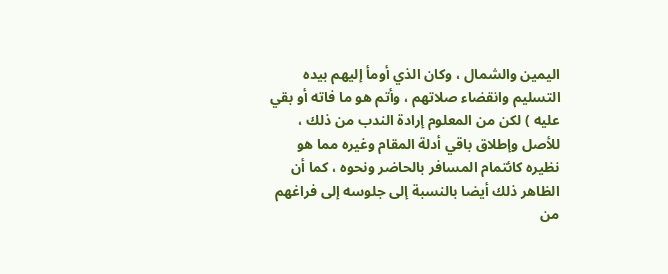اليمين والشمال ، وكان الذي أومأ إليهم بيده التسليم وانقضاء صلاتهم ، وأتم هو ما فاته أو بقي عليه ) لكن من المعلوم إرادة الندب من ذلك ، للأصل وإطلاق باقي أدلة المقام وغيره مما هو نظيره كائتمام المسافر بالحاضر ونحوه ، كما أن الظاهر ذلك أيضا بالنسبة إلى جلوسه إلى فراغهم من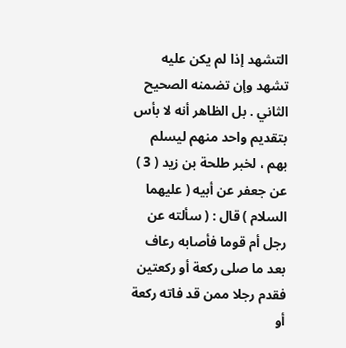التشهد إذا لم يكن عليه تشهد وإن تضمنه الصحيح الثاني . بل الظاهر أنه لا بأس بتقديم واحد منهم ليسلم بهم ، لخبر طلحة بن زيد ( 3 ) عن جعفر عن أبيه ( عليهما السلام ) قال : ( سألته عن رجل أم قوما فأصابه رعاف بعد ما صلى ركعة أو ركعتين فقدم رجلا ممن قد فاته ركعة أو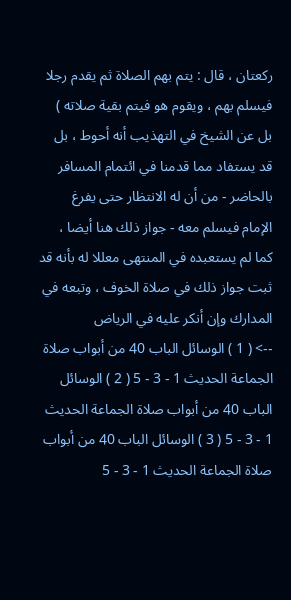ركعتان ، قال : يتم بهم الصلاة ثم يقدم رجلا فيسلم بهم ، ويقوم هو فيتم بقية صلاته ) بل عن الشيخ في التهذيب أنه أحوط ، بل قد يستفاد مما قدمنا في ائتمام المسافر بالحاضر - من أن له الانتظار حتى يفرغ الإمام فيسلم معه - جواز ذلك هنا أيضا ، كما لم يستعبده في المنتهى معللا له بأنه قد ثبت جواز ذلك في صلاة الخوف ، وتبعه في المدارك وإن أنكر عليه في الرياض
--> ( 1 ) الوسائل الباب 40 من أبواب صلاة الجماعة الحديث 1 - 3 - 5 ( 2 ) الوسائل الباب 40 من أبواب صلاة الجماعة الحديث 1 - 3 - 5 ( 3 ) الوسائل الباب 40 من أبواب صلاة الجماعة الحديث 1 - 3 - 5